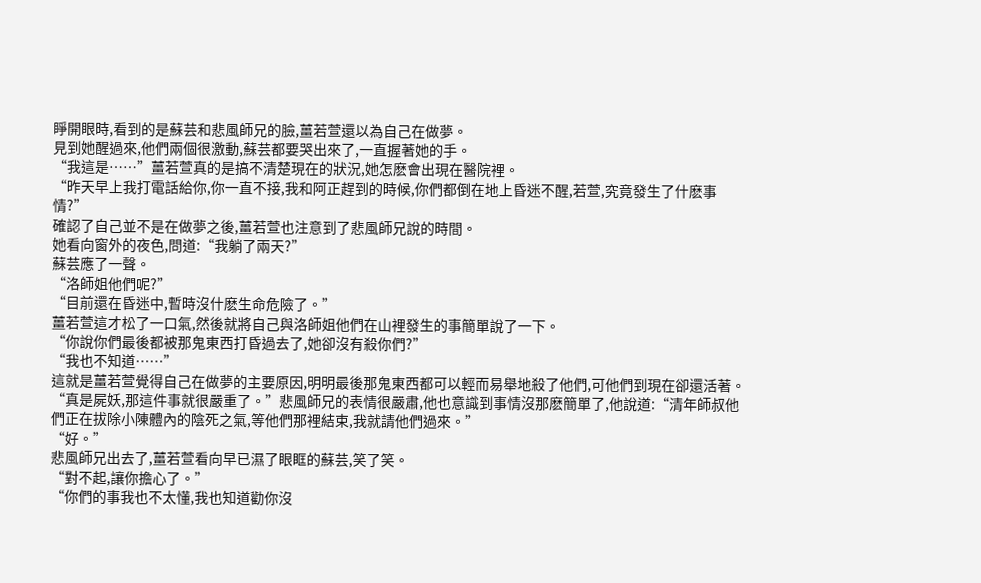睜開眼時,看到的是蘇芸和悲風師兄的臉,薑若萱還以為自己在做夢。
見到她醒過來,他們兩個很激動,蘇芸都要哭出來了,一直握著她的手。
“我這是……”薑若萱真的是搞不清楚現在的狀況,她怎麽會出現在醫院裡。
“昨天早上我打電話給你,你一直不接,我和阿正趕到的時候,你們都倒在地上昏迷不醒,若萱,究竟發生了什麽事情?”
確認了自己並不是在做夢之後,薑若萱也注意到了悲風師兄說的時間。
她看向窗外的夜色,問道:“我躺了兩天?”
蘇芸應了一聲。
“洛師姐他們呢?”
“目前還在昏迷中,暫時沒什麽生命危險了。”
薑若萱這才松了一口氣,然後就將自己與洛師姐他們在山裡發生的事簡單說了一下。
“你說你們最後都被那鬼東西打昏過去了,她卻沒有殺你們?”
“我也不知道……”
這就是薑若萱覺得自己在做夢的主要原因,明明最後那鬼東西都可以輕而易舉地殺了他們,可他們到現在卻還活著。
“真是屍妖,那這件事就很嚴重了。”悲風師兄的表情很嚴肅,他也意識到事情沒那麽簡單了,他說道:“清年師叔他們正在拔除小陳體內的陰死之氣,等他們那裡結束,我就請他們過來。”
“好。”
悲風師兄出去了,薑若萱看向早已濕了眼眶的蘇芸,笑了笑。
“對不起,讓你擔心了。”
“你們的事我也不太懂,我也知道勸你沒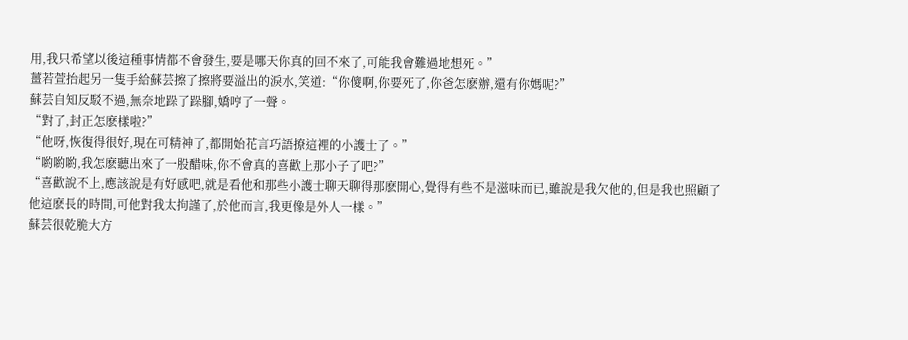用,我只希望以後這種事情都不會發生,要是哪天你真的回不來了,可能我會難過地想死。”
薑若萱抬起另一隻手給蘇芸擦了擦將要溢出的淚水,笑道:“你傻啊,你要死了,你爸怎麽辦,還有你媽呢?”
蘇芸自知反駁不過,無奈地跺了跺腳,嬌哼了一聲。
“對了,封正怎麽樣啦?”
“他呀,恢復得很好,現在可精神了,都開始花言巧語撩這裡的小護士了。”
“喲喲喲,我怎麽聽出來了一股醋味,你不會真的喜歡上那小子了吧?”
“喜歡說不上,應該說是有好感吧,就是看他和那些小護士聊天聊得那麽開心,覺得有些不是滋味而已,雖說是我欠他的,但是我也照顧了他這麽長的時間,可他對我太拘謹了,於他而言,我更像是外人一樣。”
蘇芸很乾脆大方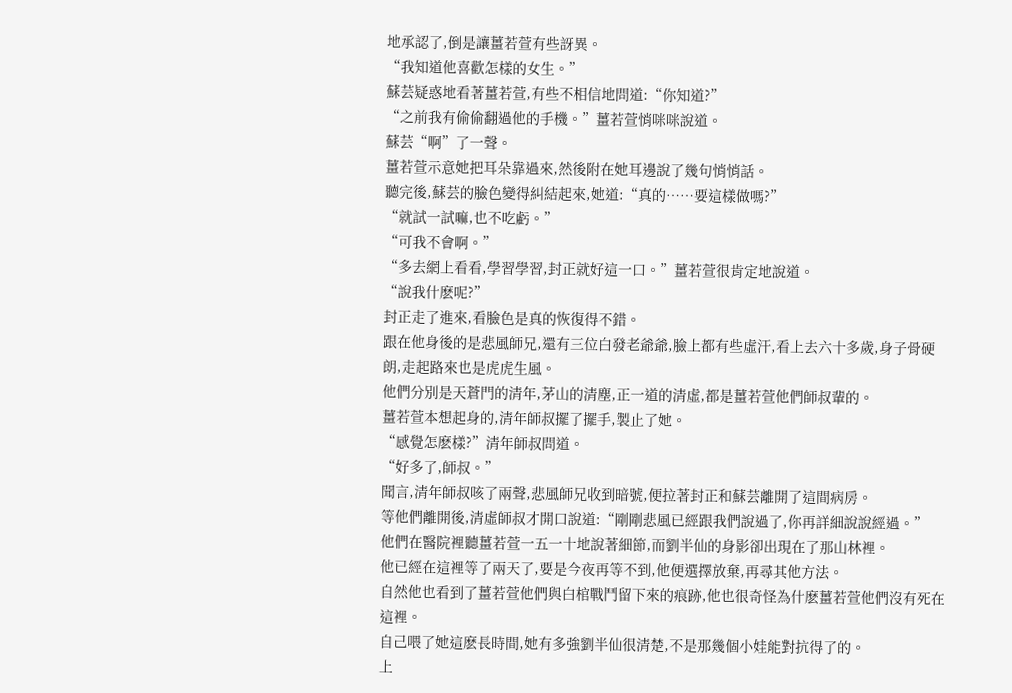地承認了,倒是讓薑若萱有些訝異。
“我知道他喜歡怎樣的女生。”
蘇芸疑惑地看著薑若萱,有些不相信地問道:“你知道?”
“之前我有偷偷翻過他的手機。”薑若萱悄咪咪說道。
蘇芸“啊”了一聲。
薑若萱示意她把耳朵靠過來,然後附在她耳邊說了幾句悄悄話。
聽完後,蘇芸的臉色變得糾結起來,她道:“真的……要這樣做嗎?”
“就試一試嘛,也不吃虧。”
“可我不會啊。”
“多去網上看看,學習學習,封正就好這一口。”薑若萱很肯定地說道。
“說我什麽呢?”
封正走了進來,看臉色是真的恢復得不錯。
跟在他身後的是悲風師兄,還有三位白發老爺爺,臉上都有些虛汗,看上去六十多歲,身子骨硬朗,走起路來也是虎虎生風。
他們分別是天蒼門的清年,茅山的清塵,正一道的清虛,都是薑若萱他們師叔輩的。
薑若萱本想起身的,清年師叔擺了擺手,製止了她。
“感覺怎麽樣?”清年師叔問道。
“好多了,師叔。”
聞言,清年師叔咳了兩聲,悲風師兄收到暗號,便拉著封正和蘇芸離開了這間病房。
等他們離開後,清虛師叔才開口說道:“剛剛悲風已經跟我們說過了,你再詳細說說經過。”
他們在醫院裡聽薑若萱一五一十地說著細節,而劉半仙的身影卻出現在了那山林裡。
他已經在這裡等了兩天了,要是今夜再等不到,他便選擇放棄,再尋其他方法。
自然他也看到了薑若萱他們與白棺戰鬥留下來的痕跡,他也很奇怪為什麽薑若萱他們沒有死在這裡。
自己喂了她這麽長時間,她有多強劉半仙很清楚,不是那幾個小娃能對抗得了的。
上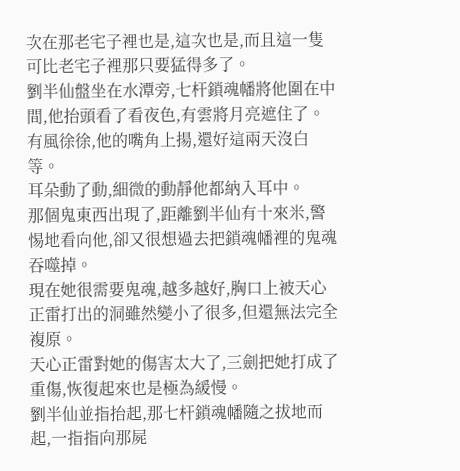次在那老宅子裡也是,這次也是,而且這一隻可比老宅子裡那只要猛得多了。
劉半仙盤坐在水潭旁,七杆鎖魂幡將他圍在中間,他抬頭看了看夜色,有雲將月亮遮住了。
有風徐徐,他的嘴角上揚,還好這兩天沒白等。
耳朵動了動,細微的動靜他都納入耳中。
那個鬼東西出現了,距離劉半仙有十來米,警惕地看向他,卻又很想過去把鎖魂幡裡的鬼魂吞噬掉。
現在她很需要鬼魂,越多越好,胸口上被天心正雷打出的洞雖然變小了很多,但還無法完全複原。
天心正雷對她的傷害太大了,三劍把她打成了重傷,恢復起來也是極為緩慢。
劉半仙並指抬起,那七杆鎖魂幡隨之拔地而起,一指指向那屍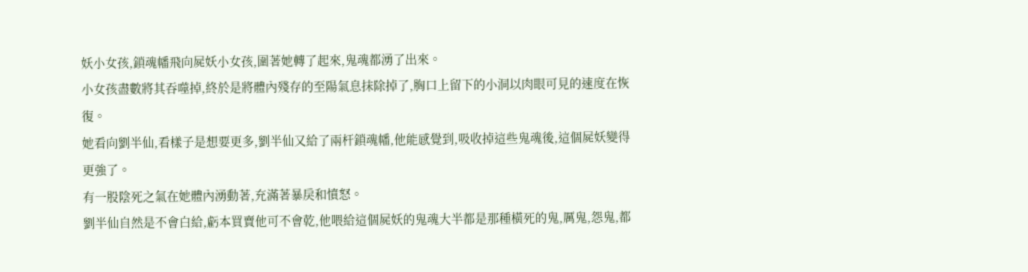妖小女孩,鎖魂幡飛向屍妖小女孩,圍著她轉了起來,鬼魂都湧了出來。
小女孩盡數將其吞噬掉,終於是將體內殘存的至陽氣息抹除掉了,胸口上留下的小洞以肉眼可見的速度在恢復。
她看向劉半仙,看樣子是想要更多,劉半仙又給了兩杆鎖魂幡,他能感覺到,吸收掉這些鬼魂後,這個屍妖變得更強了。
有一股陰死之氣在她體內湧動著,充滿著暴戾和憤怒。
劉半仙自然是不會白給,虧本買賣他可不會乾,他喂給這個屍妖的鬼魂大半都是那種橫死的鬼,厲鬼,怨鬼,都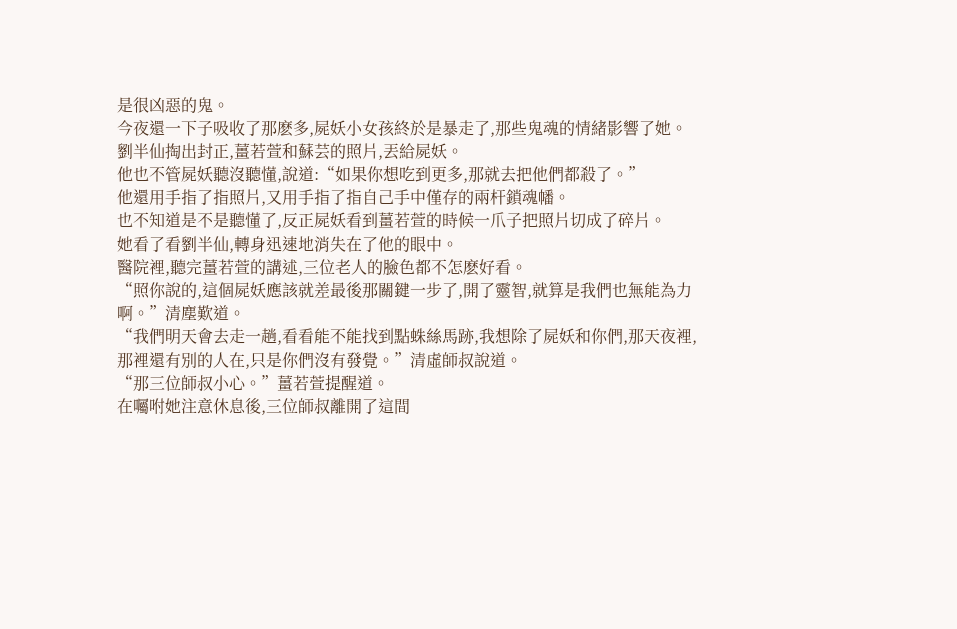是很凶惡的鬼。
今夜還一下子吸收了那麽多,屍妖小女孩終於是暴走了,那些鬼魂的情緒影響了她。
劉半仙掏出封正,薑若萱和蘇芸的照片,丟給屍妖。
他也不管屍妖聽沒聽懂,說道:“如果你想吃到更多,那就去把他們都殺了。”
他還用手指了指照片,又用手指了指自己手中僅存的兩杆鎖魂幡。
也不知道是不是聽懂了,反正屍妖看到薑若萱的時候一爪子把照片切成了碎片。
她看了看劉半仙,轉身迅速地消失在了他的眼中。
醫院裡,聽完薑若萱的講述,三位老人的臉色都不怎麽好看。
“照你說的,這個屍妖應該就差最後那關鍵一步了,開了靈智,就算是我們也無能為力啊。”清塵歎道。
“我們明天會去走一趟,看看能不能找到點蛛絲馬跡,我想除了屍妖和你們,那天夜裡,那裡還有別的人在,只是你們沒有發覺。”清虛師叔說道。
“那三位師叔小心。”薑若萱提醒道。
在囑咐她注意休息後,三位師叔離開了這間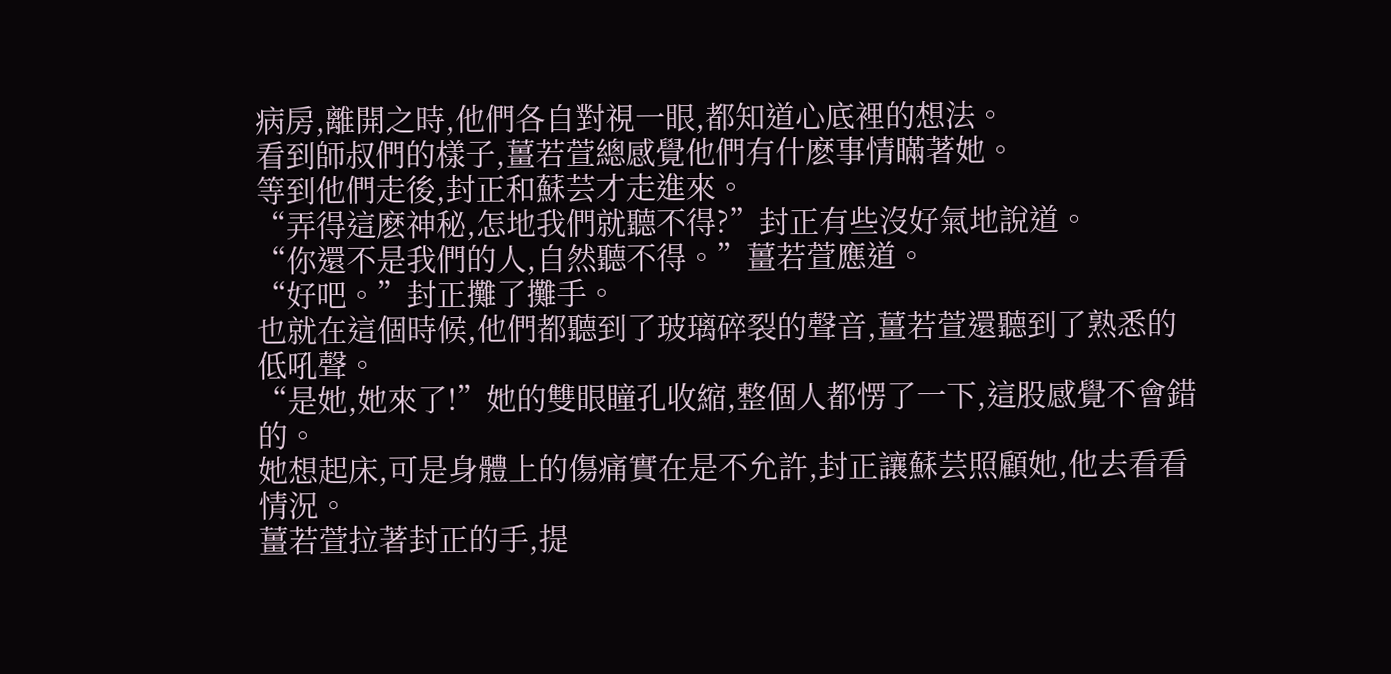病房,離開之時,他們各自對視一眼,都知道心底裡的想法。
看到師叔們的樣子,薑若萱總感覺他們有什麽事情瞞著她。
等到他們走後,封正和蘇芸才走進來。
“弄得這麽神秘,怎地我們就聽不得?”封正有些沒好氣地說道。
“你還不是我們的人,自然聽不得。”薑若萱應道。
“好吧。”封正攤了攤手。
也就在這個時候,他們都聽到了玻璃碎裂的聲音,薑若萱還聽到了熟悉的低吼聲。
“是她,她來了!”她的雙眼瞳孔收縮,整個人都愣了一下,這股感覺不會錯的。
她想起床,可是身體上的傷痛實在是不允許,封正讓蘇芸照顧她,他去看看情況。
薑若萱拉著封正的手,提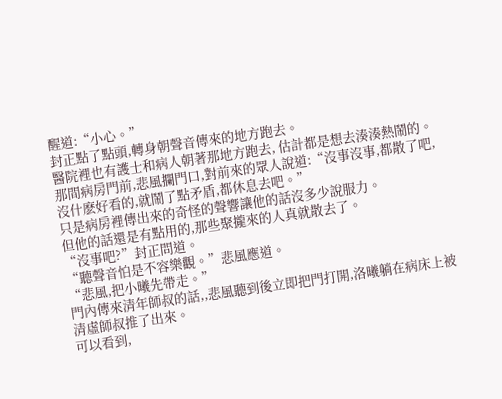醒道:“小心。”
封正點了點頭,轉身朝聲音傳來的地方跑去。
醫院裡也有護士和病人朝著那地方跑去, 估計都是想去湊湊熱鬧的。
那間病房門前,悲風攔門口,對前來的眾人說道:“沒事沒事,都散了吧,沒什麽好看的,就鬧了點矛盾,都休息去吧。”
只是病房裡傳出來的奇怪的聲響讓他的話沒多少說服力。
但他的話還是有點用的,那些聚攏來的人真就散去了。
“沒事吧?”封正問道。
“聽聲音怕是不容樂觀。”悲風應道。
“悲風,把小曦先帶走。”
門內傳來清年師叔的話,,悲風聽到後立即把門打開,洛曦躺在病床上被清虛師叔推了出來。
可以看到,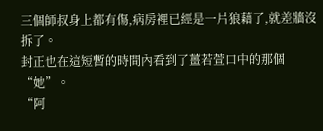三個師叔身上都有傷,病房裡已經是一片狼藉了,就差牆沒拆了。
封正也在這短暫的時間內看到了薑若萱口中的那個“她”。
“阿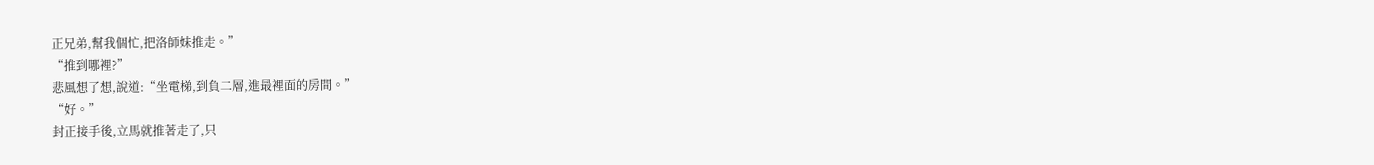正兄弟,幫我個忙,把洛師妹推走。”
“推到哪裡?”
悲風想了想,說道:“坐電梯,到負二層,進最裡面的房間。”
“好。”
封正接手後,立馬就推著走了,只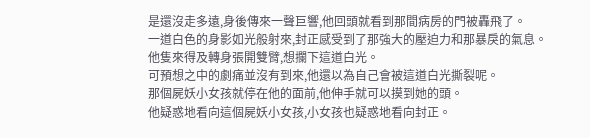是還沒走多遠,身後傳來一聲巨響,他回頭就看到那間病房的門被轟飛了。
一道白色的身影如光般射來,封正感受到了那強大的壓迫力和那暴戾的氣息。
他隻來得及轉身張開雙臂,想攔下這道白光。
可預想之中的劇痛並沒有到來,他還以為自己會被這道白光撕裂呢。
那個屍妖小女孩就停在他的面前,他伸手就可以摸到她的頭。
他疑惑地看向這個屍妖小女孩,小女孩也疑惑地看向封正。